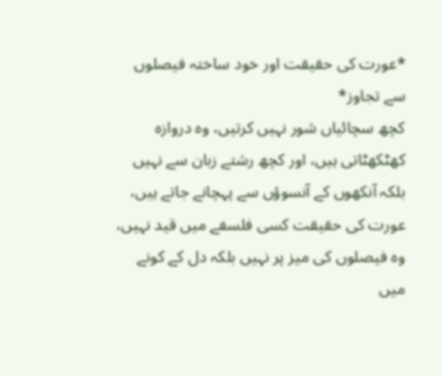*عورت کی حقیقت اور خود ساختہ فیصلوں سے تجاوز*
کچھ سچائیاں شور نہیں کرتیں، وہ دروازہ کھٹکھٹاتی ہیں، اور کچھ رشتے زبان سے نہیں بلکہ آنکھوں کے آنسوؤں سے پہچانے جاتے ہیں، عورت کی حقیقت کسی فلسفے میں قید نہیں، وہ فیصلوں کی میز پر نہیں بلکہ دل کے کونے میں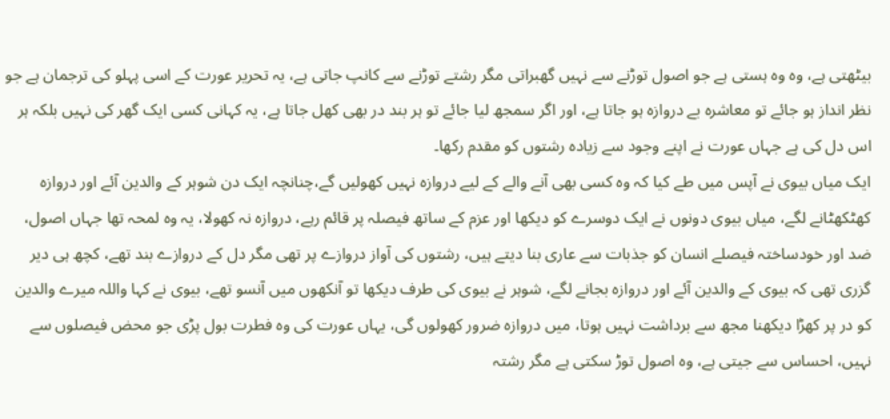بیٹھتی ہے، وہ وہ ہستی ہے جو اصول توڑنے سے نہیں گھبراتی مگر رشتے توڑنے سے کانپ جاتی ہے، یہ تحریر عورت کے اسی پہلو کی ترجمان ہے جو نظر انداز ہو جائے تو معاشرہ بے دروازہ ہو جاتا ہے، اور اگر سمجھ لیا جائے تو ہر بند در بھی کھل جاتا ہے، یہ کہانی کسی ایک گھر کی نہیں بلکہ ہر اس دل کی ہے جہاں عورت نے اپنے وجود سے زیادہ رشتوں کو مقدم رکھا۔
ایک میاں بیوی نے آپس میں طے کیا کہ وہ کسی بھی آنے والے کے لیے دروازہ نہیں کھولیں گے،چنانچہ ایک دن شوہر کے والدین آئے اور دروازہ کھٹکھٹانے لگے، میاں بیوی دونوں نے ایک دوسرے کو دیکھا اور عزم کے ساتھ فیصلہ پر قائم رہے، دروازہ نہ کھولا، یہ وہ لمحہ تھا جہاں اصول، ضد اور خودساختہ فیصلے انسان کو جذبات سے عاری بنا دیتے ہیں، رشتوں کی آواز دروازے پر تھی مگر دل کے دروازے بند تھے، کچھ ہی دیر گزری تھی کہ بیوی کے والدین آئے اور دروازہ بجانے لگے، شوہر نے بیوی کی طرف دیکھا تو آنکھوں میں آنسو تھے، بیوی نے کہا واللہ میرے والدین کو در پر کھڑا دیکھنا مجھ سے برداشت نہیں ہوتا، میں دروازہ ضرور کھولوں گی، یہاں عورت کی وہ فطرت بول پڑی جو محض فیصلوں سے نہیں، احساس سے جیتی ہے، وہ اصول توڑ سکتی ہے مگر رشتہ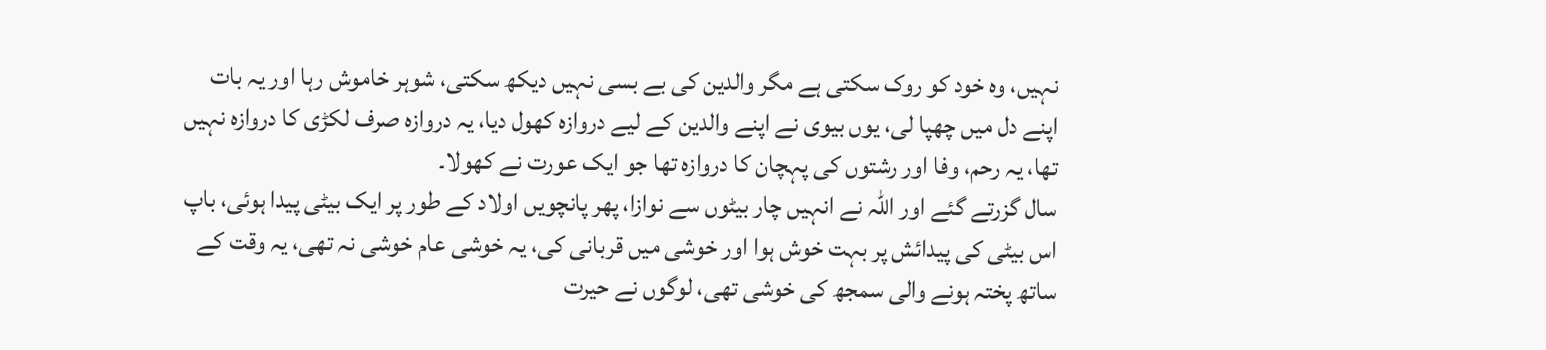نہیں، وہ خود کو روک سکتی ہے مگر والدین کی بے بسی نہیں دیکھ سکتی، شوہر خاموش رہا اور یہ بات اپنے دل میں چھپا لی، یوں بیوی نے اپنے والدین کے لیے دروازہ کھول دیا، یہ دروازہ صرف لکڑی کا دروازہ نہیں تھا، یہ رحم، وفا اور رشتوں کی پہچان کا دروازہ تھا جو ایک عورت نے کھولا۔
سال گزرتے گئے اور اللہ نے انہیں چار بیٹوں سے نوازا، پھر پانچویں اولاد کے طور پر ایک بیٹی پیدا ہوئی، باپ اس بیٹی کی پیدائش پر بہت خوش ہوا اور خوشی میں قربانی کی، یہ خوشی عام خوشی نہ تھی، یہ وقت کے ساتھ پختہ ہونے والی سمجھ کی خوشی تھی، لوگوں نے حیرت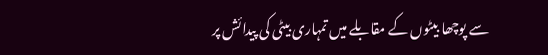سے پوچھا بیٹوں کے مقابلے میں تمہاری بیٹی کی پیدائش پر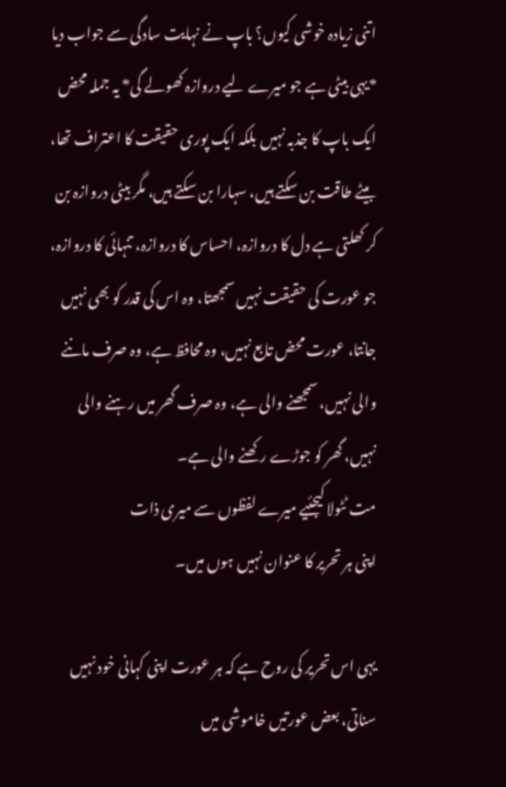اتنی زیادہ خوشی کیوں؟ باپ نے نہایت سادگی سے جواب دیا *یہی بیٹی ہے جو میرے لیے دروازہ کھولے گی* یہ جملہ محض ایک باپ کا جذبہ نہیں بلکہ ایک پوری حقیقت کا اعتراف تھا، بیٹے طاقت بن سکتے ہیں، سہارا بن سکتے ہیں، مگر بیٹی دروازہ بن کر کھلتی ہے دل کا دروازہ، احساس کا دروازہ، تنہائی کا دروازہ، جو عورت کی حقیقت نہیں سمجھتا، وہ اس کی قدر کو بھی نہیں جانتا، عورت محض تابع نہیں، وہ محافظ ہے، وہ صرف ماننے والی نہیں، سمجھنے والی ہے، وہ صرف گھر میں رہنے والی نہیں، گھر کو جوڑے رکھنے والی ہے۔
مت ٹٹولا کیجئیے میرے لفظوں سے میری ذات
اپنی ہر تحریر کا عنوان نہیں ہوں میں۔

یہی اس تحریر کی روح ہے کہ ہر عورت اپنی کہانی خود نہیں سناتی، بعض عورتیں خاموشی میں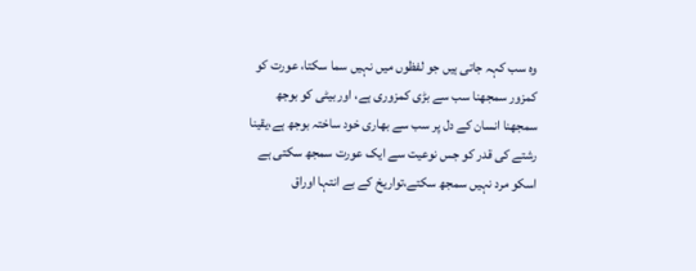وہ سب کہہ جاتی ہیں جو لفظوں میں نہیں سما سکتا، عورت کو کمزور سمجھنا سب سے بڑی کمزوری ہے، اور بیٹی کو بوجھ سمجھنا انسان کے دل پر سب سے بھاری خود ساختہ بوجھ ہے،یقینا رشتے کی قدر کو جس نوعیت سے ایک عورت سمجھ سکتی ہے اسکو مرد نہیں سمجھ سکتے،تواریخ کے بے انتہا اوراق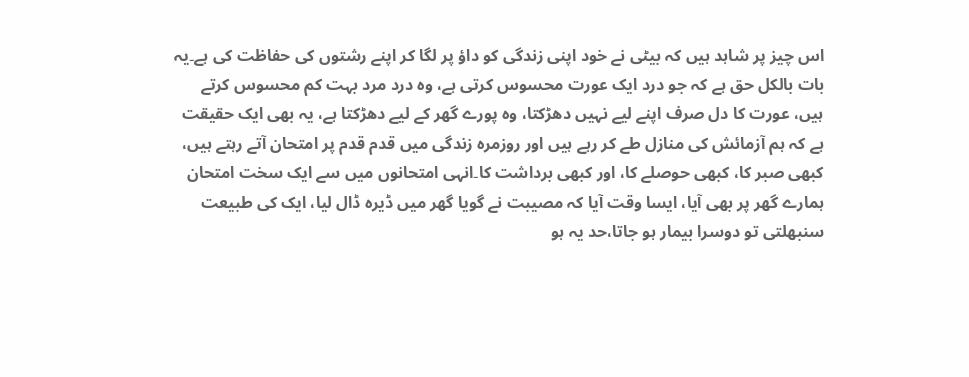اس چیز پر شاہد ہیں کہ بیٹی نے خود اپنی زندگی کو داؤ پر لگا کر اپنے رشتوں کی حفاظت کی ہے۔یہ بات بالکل حق ہے کہ جو درد ایک عورت محسوس کرتی ہے، وہ درد مرد بہت کم محسوس کرتے ہیں، عورت کا دل صرف اپنے لیے نہیں دھڑکتا، وہ پورے گھر کے لیے دھڑکتا ہے، یہ بھی ایک حقیقت ہے کہ ہم آزمائش کی منازل طے کر رہے ہیں اور روزمرہ زندگی میں قدم قدم پر امتحان آتے رہتے ہیں، کبھی صبر کا، کبھی حوصلے کا، اور کبھی برداشت کا۔انہی امتحانوں میں سے ایک سخت امتحان ہمارے گھر پر بھی آیا، ایسا وقت آیا کہ مصیبت نے گویا گھر میں ڈیرہ ڈال لیا، ایک کی طبیعت سنبھلتی تو دوسرا بیمار ہو جاتا،حد یہ ہو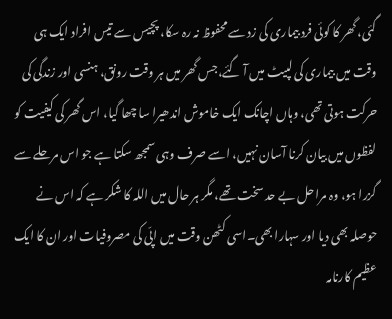گئی، گھر کا کوئی فرد بیماری کی زد سے محفوظ نہ رہ سکا، پچیس سے تیس افراد ایک ہی وقت میں بیماری کی لپیٹ میں آ گئے،جس گھر میں ہر وقت رونق، ہنسی اور زندگی کی حرکت ہوتی تھی، وہاں اچانک ایک خاموش اندھیرا سا چھا گیا، اس گھر کی کیفیت کو لفظوں میں بیان کرنا آسان نہیں، اسے صرف وہی سمجھ سکتا ہے جو اس مرحلے سے گزرا ہو، وہ مراحل بے حد سخت تھے، مگر ہر حال میں اللہ کا شکر ہے کہ اس نے حوصلہ بھی دیا اور سہارا بھی۔اسی کٹھن وقت میں اپّی کی مصروفیات اور ان کا ایک عظیم کارنامہ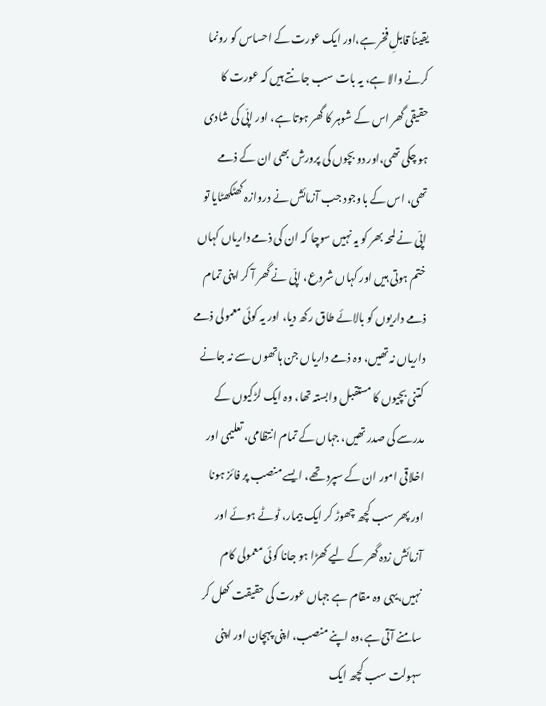یقیناً قابلِ فخر ہے،اور ایک عورت کے احساس کو رونما کرنے والا ہے، یہ بات سب جانتے ہیں کہ عورت کا حقیقی گھر اس کے شوہر کا گھر ہوتا ہے، اور اپّی کی شادی ہو چکی تھی،اور دو بچوں کی پرورش بھی ان کے ذمے تھی، اس کے باوجود جب آزمائش نے دروازہ کھٹکھٹایا تو اپّی نے لمحہ بھر کو یہ نہیں سوچا کہ ان کی ذمے داریاں کہاں ختم ہوتی ہیں اور کہاں شروع، اپّی نے گھر آ کر اپنی تمام ذمے داریوں کو بالائے طاق رکھ دیا، اور یہ کوئی معمولی ذمے داریاں نہ تھیں، وہ ذمے داریاں جن ہاتھوں سے نہ جانے کتنی بچیوں کا مستقبل وابستہ تھا، وہ ایک لڑکیوں کے مدرسے کی صدر تھیں، جہاں کے تمام انتظامی، تعلیمی اور اخلاقی امور ان کے سپرد تھے، ایسے منصب پر فائز ہونا اور پھر سب کچھ چھوڑ کر ایک بیمار، ٹوٹے ہوئے اور آزمائش زدہ گھر کے لیے کھڑا ہو جانا کوئی معمولی کام نہیں،یہی وہ مقام ہے جہاں عورت کی حقیقت کھل کر سامنے آتی ہے،وہ اپنے منصب، اپنی پہچان اور اپنی سہولت سب کچھ ایک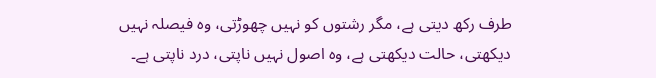طرف رکھ دیتی ہے، مگر رشتوں کو نہیں چھوڑتی، وہ فیصلہ نہیں دیکھتی، حالت دیکھتی ہے، وہ اصول نہیں ناپتی، درد ناپتی ہے۔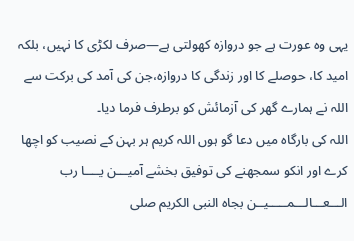یہی وہ عورت ہے جو دروازہ کھولتی ہے—صرف لکڑی کا نہیں، بلکہ امید کا، حوصلے کا اور زندگی کا دروازہ،جن کی آمد کی برکت سے اللہ نے ہمارے گھر کی آزمائش کو برطرف فرما دیا۔
اللہ کی بارگاہ میں دعا گو ہوں اللہ کریم ہر بہن کے نصیب کو اچھا کرے اور انکو سمجھنے کی توفیق بخشے آمیـــن یــــا رب الـــعـــالـــمـــــیــن بجاہ النبی الکریم صلى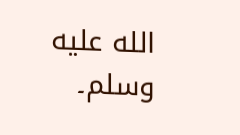الله عليه وسلم۔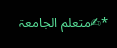*✍متعلم الجامعۃ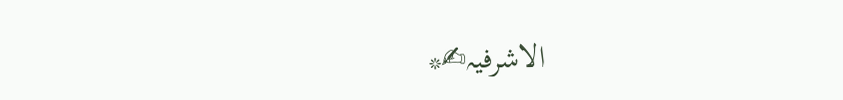الاشرفیہ✍*